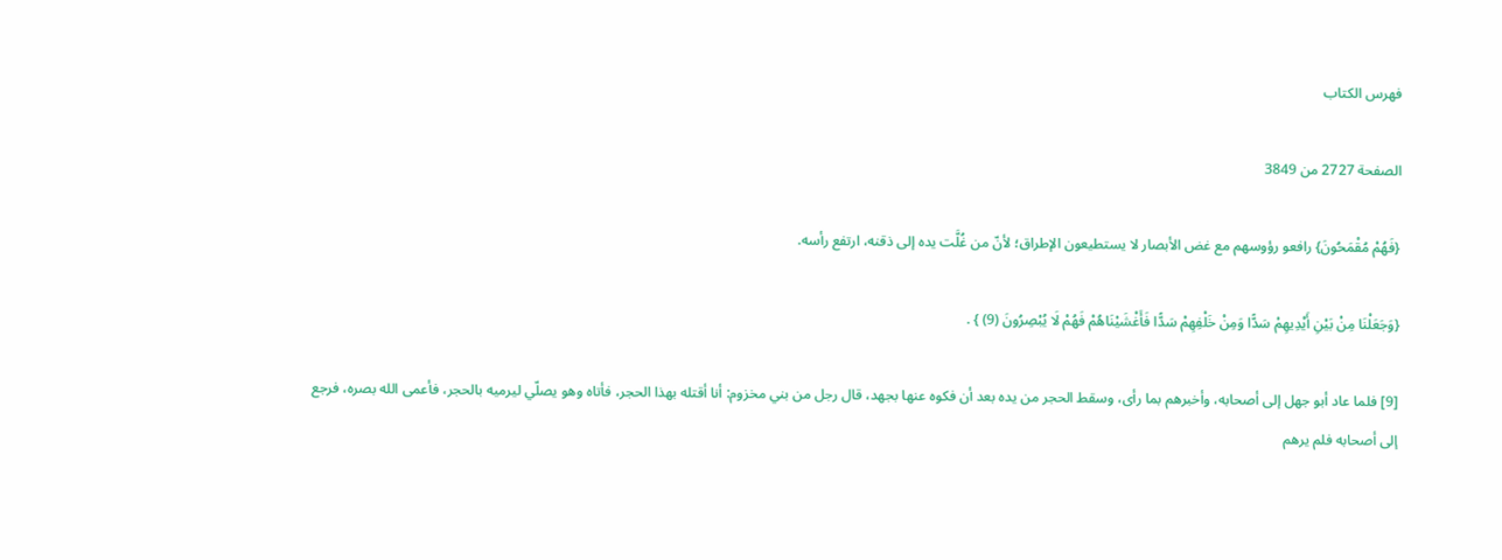فهرس الكتاب

الصفحة 2727 من 3849

{فَهُمْ مُقْمَحُونَ} رافعو رؤوسهم مع غض الأبصار لا يستطيعون الإطراق؛ لأنّ من غُلَّت يده إلى ذقنه، ارتفع رأسه.

{وَجَعَلْنَا مِنْ بَيْنِ أَيْدِيهِمْ سَدًّا وَمِنْ خَلْفِهِمْ سَدًّا فَأَغْشَيْنَاهُمْ فَهُمْ لَا يُبْصِرُونَ (9) } .

[9] فلما عاد أبو جهل إلى أصحابه، وأخبرهم بما رأى، وسقط الحجر من يده بعد أن فكوه عنها بجهد، قال رجل من بني مخزوم: أنا أقتله بهذا الحجر، فأتاه وهو يصلّي ليرميه بالحجر، فأعمى الله بصره، فرجع إلى أصحابه فلم يرهم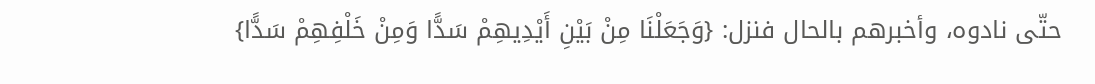حتّى نادوه، وأخبرهم بالحال فنزل: {وَجَعَلْنَا مِنْ بَيْنِ أَيْدِيهِمْ سَدًّا وَمِنْ خَلْفِهِمْ سَدًّا}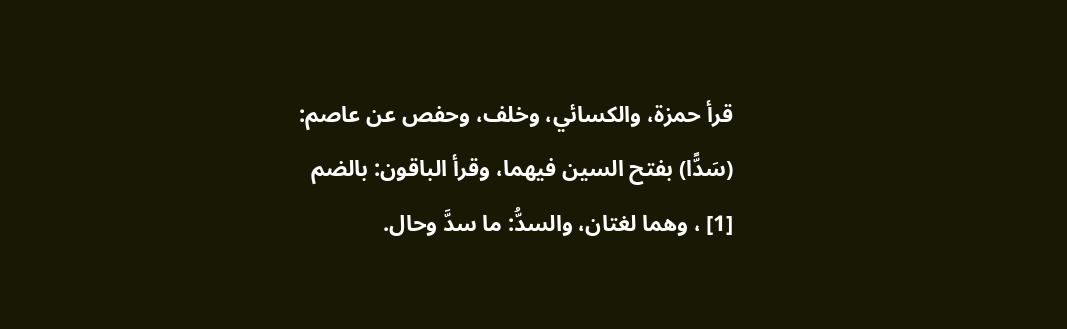قرأ حمزة، والكسائي، وخلف، وحفص عن عاصم: (سَدًّا) بفتح السين فيهما، وقرأ الباقون: بالضم [1] ، وهما لغتان، والسدُّ: ما سدَّ وحال.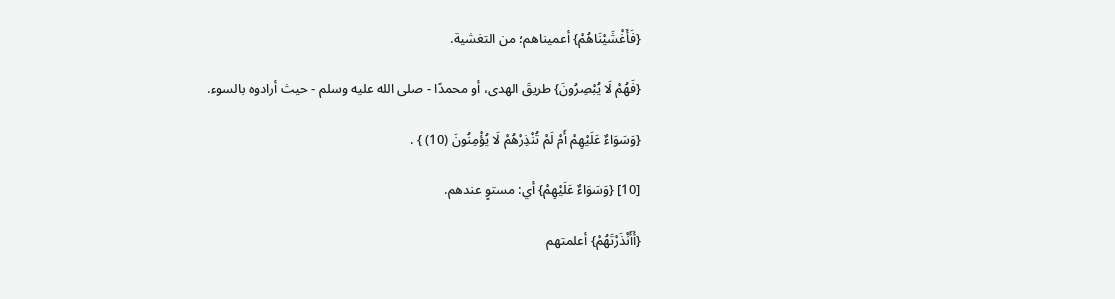{فَأَغْشَيْنَاهُمْ} أعميناهم؛ من التغشية.

{فَهُمْ لَا يُبْصِرُونَ} طريقَ الهدى، أو محمدًا - صلى الله عليه وسلم - حيث أرادوه بالسوء.

{وَسَوَاءٌ عَلَيْهِمْ أَمْ لَمْ تُنْذِرْهُمْ لَا يُؤْمِنُونَ (10) } .

[10] {وَسَوَاءٌ عَلَيْهِمْ} أي: مستوٍ عندهم.

{أَأَنْذَرْتَهُمْ} أعلمتهم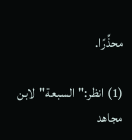محذِّرًا.

(1) انظر:"السبعة"لابن مجاهد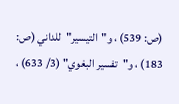(ص: 539) ، و"التيسير"للداني (ص: 183) ، و"تفسير البغوي" (3/ 633) ،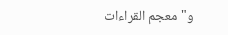و"معجم القراءات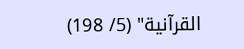القرآنية" (5/ 198)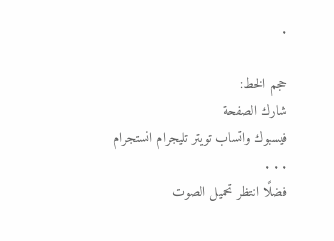.

حجم الخط:
شارك الصفحة
فيسبوك واتساب تويتر تليجرام انستجرام
. . .
فضلًا انتظر تحميل الصوت